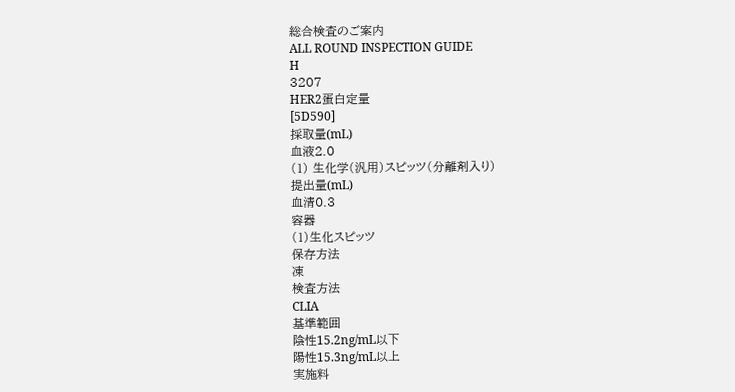総合検査のご案内
ALL ROUND INSPECTION GUIDE
H
3207
HER2蛋白定量
[5D590]
採取量(mL)
血液2.0
(1) 生化学(汎用)スピッツ(分離剤入り)
提出量(mL)
血清0.3
容器
(1)生化スピッツ
保存方法
凍
検査方法
CLIA
基準範囲
陰性15.2ng/mL以下
陽性15.3ng/mL以上
実施料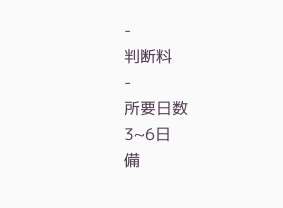-
判断料
-
所要日数
3~6日
備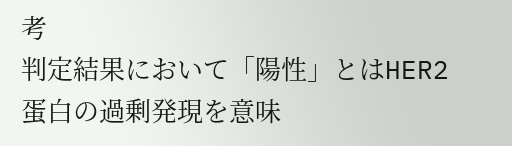考
判定結果において「陽性」とはHER2蛋白の過剰発現を意味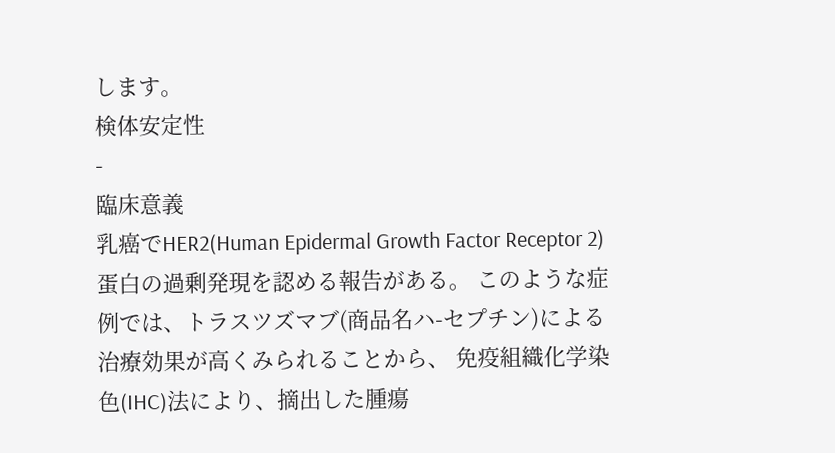します。
検体安定性
-
臨床意義
乳癌でHER2(Human Epidermal Growth Factor Receptor 2)蛋白の過剰発現を認める報告がある。 このような症例では、トラスツズマブ(商品名ハ-セプチン)による治療効果が高くみられることから、 免疫組織化学染色(IHC)法により、摘出した腫瘍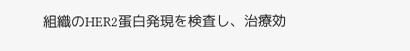組織のHER2蛋白発現を検査し、治療効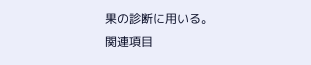果の診断に用いる。
関連項目